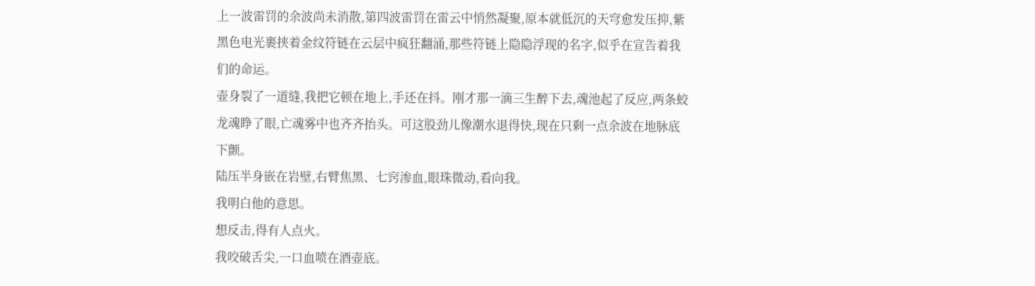上一波雷罚的余波尚未消散,第四波雷罚在雷云中悄然凝聚,原本就低沉的天穹愈发压抑,紫黑色电光裹挟着金纹符链在云层中疯狂翻涌,那些符链上隐隐浮现的名字,似乎在宣告着我们的命运。
壶身裂了一道缝,我把它顿在地上,手还在抖。刚才那一滴三生醉下去,魂池起了反应,两条蛟龙魂睁了眼,亡魂雾中也齐齐抬头。可这股劲儿像潮水退得快,现在只剩一点余波在地脉底下颤。
陆压半身嵌在岩壁,右臂焦黑、七窍渗血,眼珠微动,看向我。
我明白他的意思。
想反击,得有人点火。
我咬破舌尖,一口血喷在酒壶底。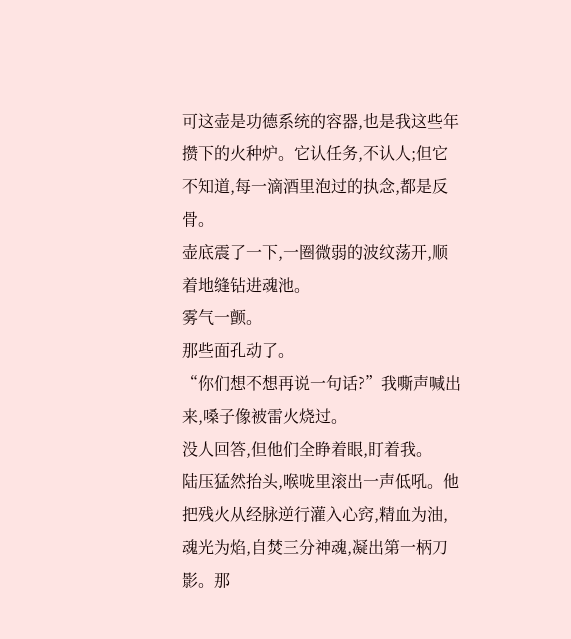可这壶是功德系统的容器,也是我这些年攒下的火种炉。它认任务,不认人;但它不知道,每一滴酒里泡过的执念,都是反骨。
壶底震了一下,一圈微弱的波纹荡开,顺着地缝钻进魂池。
雾气一颤。
那些面孔动了。
“你们想不想再说一句话?”我嘶声喊出来,嗓子像被雷火烧过。
没人回答,但他们全睁着眼,盯着我。
陆压猛然抬头,喉咙里滚出一声低吼。他把残火从经脉逆行灌入心窍,精血为油,魂光为焰,自焚三分神魂,凝出第一柄刀影。那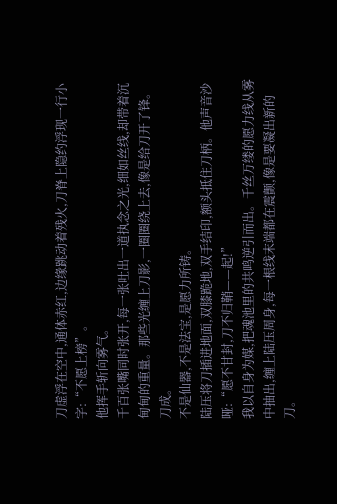刀虚浮在空中,通体赤红,边缘跳动着残火,刀脊上隐约浮现一行小字:“不愿上榜”。
他挥手斩向雾气。
千百张嘴同时张开,每一张吐出一道执念之光,细如丝线,却带着沉甸甸的重量。那些光缠上刀影,一圈圈绕上去,像是给刀开了锋。
刀成。
不是仙器,不是法宝,是愿力所铸。
陆压将刀插进地面,双膝跪地,双手结印,额头抵住刀柄。他声音沙哑:“愿不甘封,刀不归鞘——起!”
我以自身为媒,把魂池里的共鸣逆引而出。千丝万缕的愿力线从雾中抽出,缠上陆压周身,每一根线末端都在震颤,像是要凝出新的刀。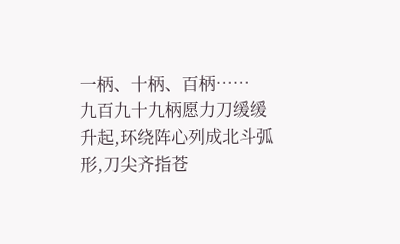一柄、十柄、百柄……
九百九十九柄愿力刀缓缓升起,环绕阵心列成北斗弧形,刀尖齐指苍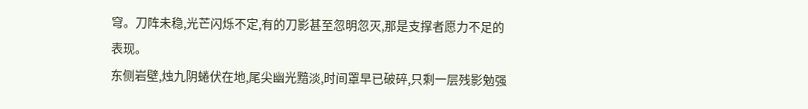穹。刀阵未稳,光芒闪烁不定,有的刀影甚至忽明忽灭,那是支撑者愿力不足的表现。
东侧岩壁,烛九阴蜷伏在地,尾尖幽光黯淡,时间罩早已破碎,只剩一层残影勉强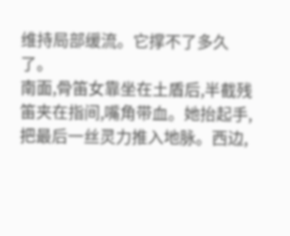维持局部缓流。它撑不了多久了。
南面,骨笛女靠坐在土盾后,半截残笛夹在指间,嘴角带血。她抬起手,把最后一丝灵力推入地脉。西边,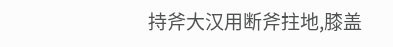持斧大汉用断斧拄地,膝盖